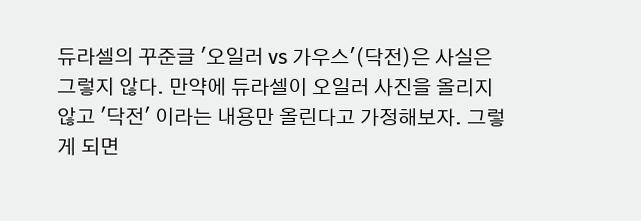듀라셀의 꾸준글 '오일러 vs 가우스'(닥전)은 사실은 그렇지 않다. 만약에 듀라셀이 오일러 사진을 올리지 않고 '닥전' 이라는 내용만 올린다고 가정해보자. 그렇게 되면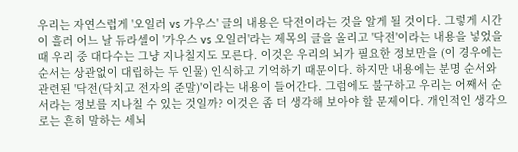우리는 자연스럽게 '오일러 vs 가우스' 글의 내용은 닥전이라는 것을 알게 될 것이다. 그렇게 시간이 흘러 어느 날 듀라셀이 '가우스 vs 오일러'라는 제목의 글을 올리고 '닥전'이라는 내용을 넣었을 때 우리 중 대다수는 그냥 지나칠지도 모른다. 이것은 우리의 뇌가 필요한 정보만을 (이 경우에는 순서는 상관없이 대립하는 두 인물) 인식하고 기억하기 때문이다. 하지만 내용에는 분명 순서와 관련된 '닥전(닥치고 전자의 준말)'이라는 내용이 들어간다. 그럼에도 불구하고 우리는 어째서 순서라는 정보를 지나칠 수 있는 것일까? 이것은 좀 더 생각해 보아야 할 문제이다. 개인적인 생각으로는 흔히 말하는 세뇌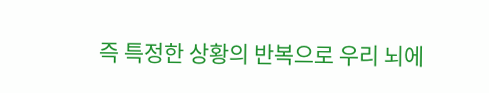즉 특정한 상황의 반복으로 우리 뇌에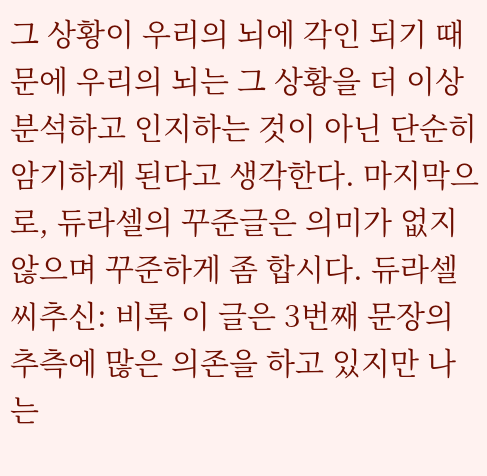그 상황이 우리의 뇌에 각인 되기 때문에 우리의 뇌는 그 상황을 더 이상 분석하고 인지하는 것이 아닌 단순히 암기하게 된다고 생각한다. 마지막으로, 듀라셀의 꾸준글은 의미가 없지 않으며 꾸준하게 좀 합시다. 듀라셀씨추신: 비록 이 글은 3번째 문장의 추측에 많은 의존을 하고 있지만 나는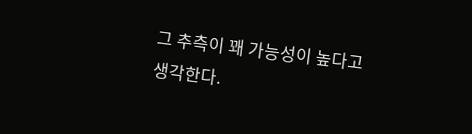그 추측이 꽤 가능성이 높다고 생각한다.